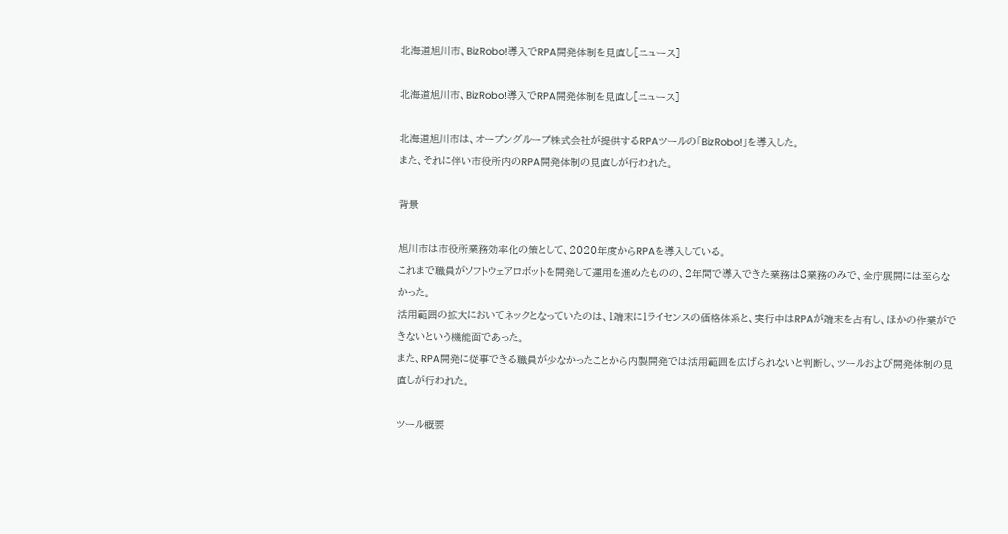北海道旭川市、BizRobo!導入でRPA開発体制を見直し[ニュース]

北海道旭川市、BizRobo!導入でRPA開発体制を見直し[ニュース]

北海道旭川市は、オープングループ株式会社が提供するRPAツールの「BizRobo!」を導入した。
また、それに伴い市役所内のRPA開発体制の見直しが行われた。

背景

旭川市は市役所業務効率化の策として、2020年度からRPAを導入している。
これまで職員がソフトウェアロボットを開発して運用を進めたものの、2年間で導入できた業務は8業務のみで、全庁展開には至らなかった。
活用範囲の拡大においてネックとなっていたのは、1端末に1ライセンスの価格体系と、実行中はRPAが端末を占有し、ほかの作業ができないという機能面であった。
また、RPA開発に従事できる職員が少なかったことから内製開発では活用範囲を広げられないと判断し、ツールおよび開発体制の見直しが行われた。

ツール概要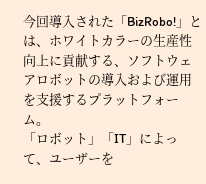今回導入された「BizRobo!」とは、ホワイトカラーの生産性向上に貢献する、ソフトウェアロボットの導入および運用を支援するプラットフォーム。
「ロボット」「IT」によって、ユーザーを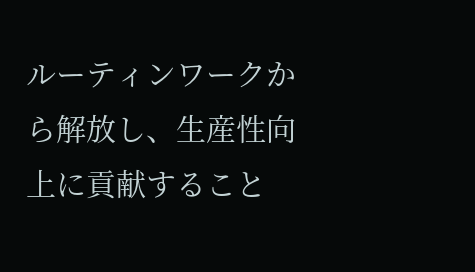ルーティンワークから解放し、生産性向上に貢献すること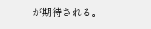が期待される。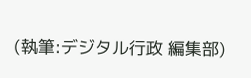(執筆:デジタル行政 編集部)